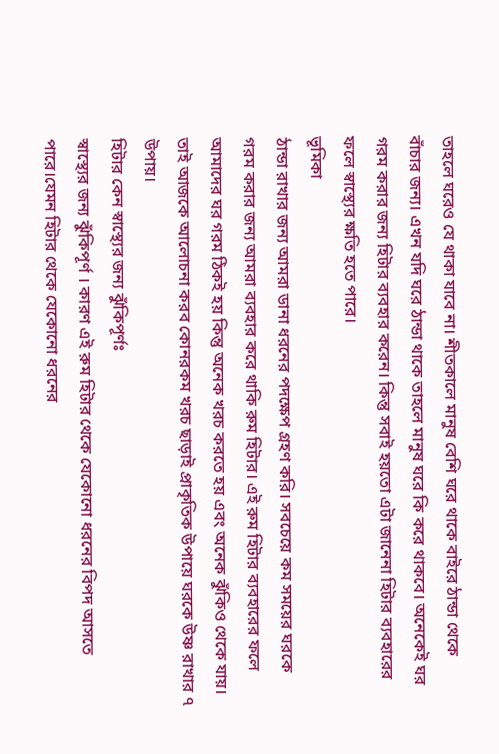তাহলে ঘরেও যে থাকা যাবে না। শীতকালে মানুষ বেশি ঘরে থাকে বাইরে ঠান্ডা থেকে
বাঁচার জন্য। এখন যদি ঘরে ঠান্ডা থাকে তাহলে মানুষ ঘরে কি করে থাকবে। অনেকেই ঘর
গরম করার জন্য হিটার ব্যবহার করেন। কিন্তু সবাই হয়তো এটা জানেনা হিটার ব্যবহারের
ফলে স্বাস্থ্যের ক্ষতি হতে পারে।
ভূমিকা
ঠান্ডা রাখার জন্য আমরা ডানা ধরনের পদক্ষেপ গ্রহণ করি। সবচেয়ে কম সময়ের ঘরকে
গরম করার জন্য আমরা ব্যবহার করে থাকি রুম হিটার। এই রুম হিটার ব্যবহারের ফলে
আমাদের ঘর গরম ঠিকই হয় কিন্তু অনেক খরচ করতে হয় এবং অনেক ঝুঁকিও থেকে যায়।
তাই আজকে আলোচনা করব কোনরকম খরচ ছাড়াই প্রাকৃতিক উপায়ে ঘরকে উষ্ণ রাখার ৭
উপায়।
হিটার কেন স্বাস্থ্যের জন্য ঝুঁকিপূর্ণঃ
স্বাস্থ্যের জন্য ঝুঁকিপূর্ণ । কারণ এই রুম হিটার থেকে যেকোনো ধরনের বিপদ আসতে
পারে।যেমন হিটার থেকে যেকোনো ধরনের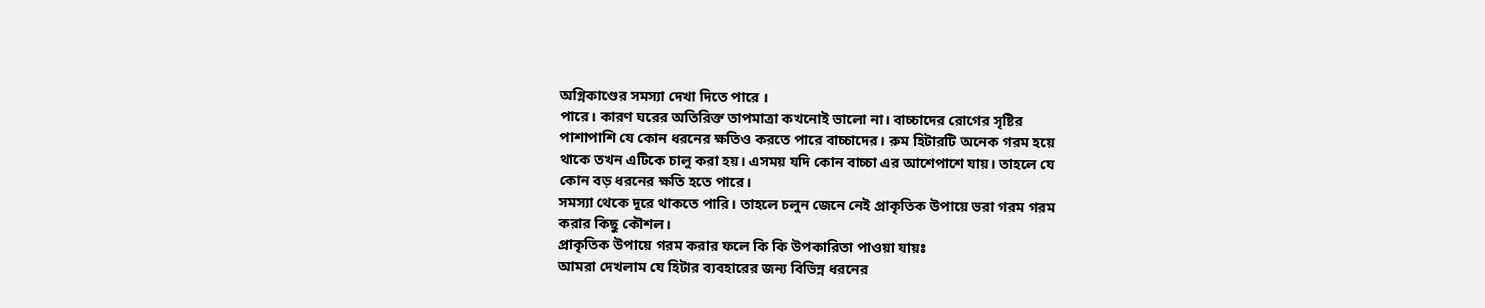অগ্নিকাণ্ডের সমস্যা দেখা দিতে পারে ।
পারে। কারণ ঘরের অতিরিক্ত তাপমাত্রা কখনোই ভালো না। বাচ্চাদের রোগের সৃষ্টির
পাশাপাশি যে কোন ধরনের ক্ষতিও করতে পারে বাচ্চাদের। রুম হিটারটি অনেক গরম হয়ে
থাকে তখন এটিকে চালু করা হয়। এসময় যদি কোন বাচ্চা এর আশেপাশে যায়। তাহলে যে
কোন বড় ধরনের ক্ষতি হতে পারে।
সমস্যা থেকে দূরে থাকতে পারি। তাহলে চলুন জেনে নেই প্রাকৃতিক উপায়ে ভরা গরম গরম
করার কিছু কৌশল।
প্রাকৃতিক উপায়ে গরম করার ফলে কি কি উপকারিতা পাওয়া যায়ঃ
আমরা দেখলাম যে হিটার ব্যবহারের জন্য বিভিন্ন ধরনের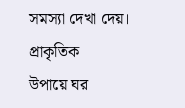সমস্যা দেখা দেয়। প্রাকৃতিক
উপায়ে ঘর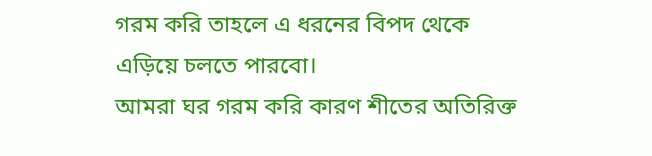গরম করি তাহলে এ ধরনের বিপদ থেকে এড়িয়ে চলতে পারবো।
আমরা ঘর গরম করি কারণ শীতের অতিরিক্ত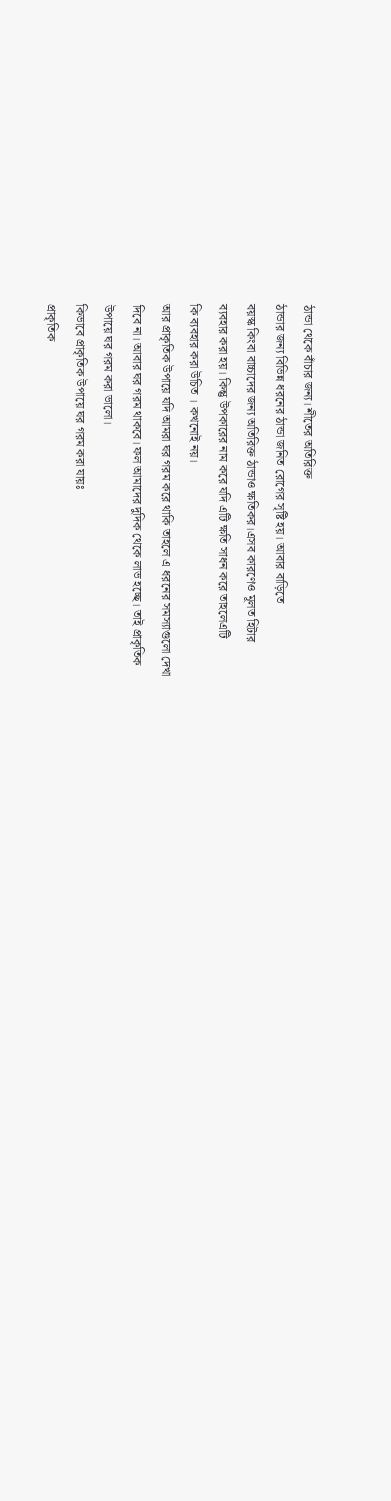ঠান্ডা থেকে বাঁচার জন্য। শীতের অতিরিক্ত
ঠান্ডার জন্য বিভিন্ন ধরনের ঠান্ডা জনিত রোগের সৃষ্টি হয়। আবার বাড়িতে
বয়স্ক কিংবা বাচ্চাদের জন্য অতিরিক্ত ঠান্ডাও ক্ষতিকর।এসব কারণেও মূলত হিটার
ব্যবহার করা হয়। কিন্তু উপকারের নাম করে যদি এটি ক্ষতি সাধন করে তাহলেএটি
কি ব্যবহার করা উচিত । কখনোই নয়।
আর প্রাকৃতিক উপায়ে যদি আমরা ঘর গরম করে থাকি তাহলে এ ধরনের সমস্যাগুলো দেখা
দিবে না। আবার ঘর গরম থাকবে। ফল আমাদের দুদিক থেকে লাভ হচ্ছে। তাই প্রাকৃতিক
উপায়ে ঘর গরম করা ভালো।
কিভাবে প্রাকৃতিক উপায়ে ঘর গরম করা যায়ঃ
প্রাকৃতিক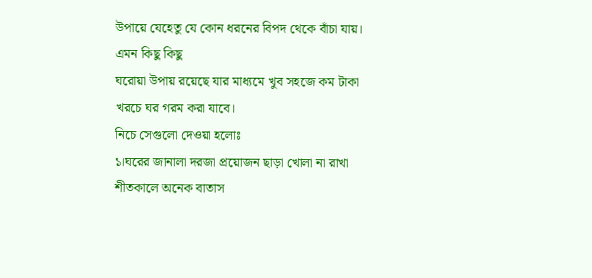উপায়ে যেহেতু যে কোন ধরনের বিপদ থেকে বাঁচা যায়। এমন কিছু কিছু
ঘরোয়া উপায় রয়েছে যার মাধ্যমে খুব সহজে কম টাকা খরচে ঘর গরম করা যাবে।
নিচে সেগুলো দেওয়া হলোঃ
১।ঘরের জানালা দরজা প্রয়োজন ছাড়া খোলা না রাখা
শীতকালে অনেক বাতাস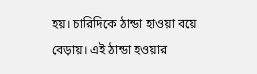হয়। চারিদিকে ঠান্ডা হাওয়া বয়ে বেড়ায়। এই ঠান্ডা হওয়ার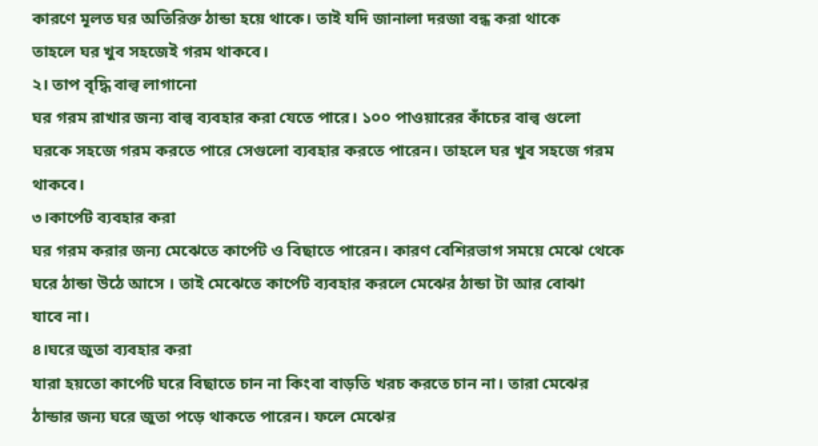কারণে মূলত ঘর অতিরিক্ত ঠান্ডা হয়ে থাকে। তাই যদি জানালা দরজা বন্ধ করা থাকে
তাহলে ঘর খুব সহজেই গরম থাকবে।
২। তাপ বৃদ্ধি বাল্ব লাগানো
ঘর গরম রাখার জন্য বাল্ব ব্যবহার করা যেতে পারে। ১০০ পাওয়ারের কাঁচের বাল্ব গুলো
ঘরকে সহজে গরম করতে পারে সেগুলো ব্যবহার করতে পারেন। তাহলে ঘর খুব সহজে গরম
থাকবে।
৩।কার্পেট ব্যবহার করা
ঘর গরম করার জন্য মেঝেতে কার্পেট ও বিছাতে পারেন। কারণ বেশিরভাগ সময়ে মেঝে থেকে
ঘরে ঠান্ডা উঠে আসে । তাই মেঝেতে কার্পেট ব্যবহার করলে মেঝের ঠান্ডা টা আর বোঝা
যাবে না।
৪।ঘরে জুতা ব্যবহার করা
যারা হয়তো কার্পেট ঘরে বিছাতে চান না কিংবা বাড়তি খরচ করতে চান না। তারা মেঝের
ঠান্ডার জন্য ঘরে জুতা পড়ে থাকতে পারেন। ফলে মেঝের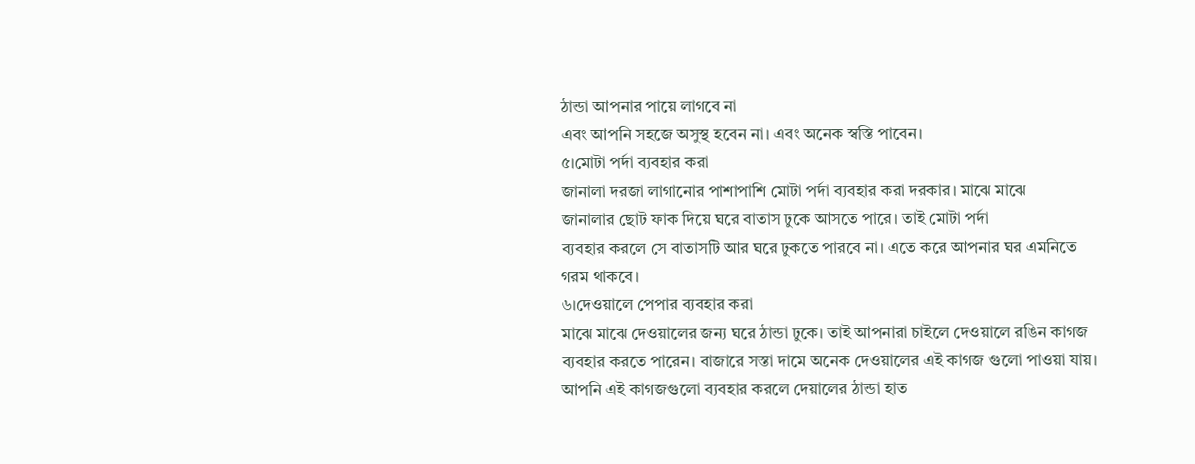ঠান্ডা আপনার পায়ে লাগবে না
এবং আপনি সহজে অসুস্থ হবেন না। এবং অনেক স্বস্তি পাবেন।
৫।মোটা পর্দা ব্যবহার করা
জানালা দরজা লাগানোর পাশাপাশি মোটা পর্দা ব্যবহার করা দরকার। মাঝে মাঝে
জানালার ছোট ফাক দিয়ে ঘরে বাতাস ঢুকে আসতে পারে। তাই মোটা পর্দা
ব্যবহার করলে সে বাতাসটি আর ঘরে ঢুকতে পারবে না। এতে করে আপনার ঘর এমনিতে
গরম থাকবে।
৬।দেওয়ালে পেপার ব্যবহার করা
মাঝে মাঝে দেওয়ালের জন্য ঘরে ঠান্ডা ঢুকে। তাই আপনারা চাইলে দেওয়ালে রঙিন কাগজ
ব্যবহার করতে পারেন। বাজারে সস্তা দামে অনেক দেওয়ালের এই কাগজ গুলো পাওয়া যায়।
আপনি এই কাগজগুলো ব্যবহার করলে দেয়ালের ঠান্ডা হাত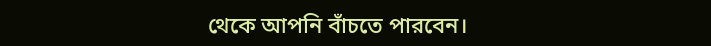থেকে আপনি বাঁচতে পারবেন।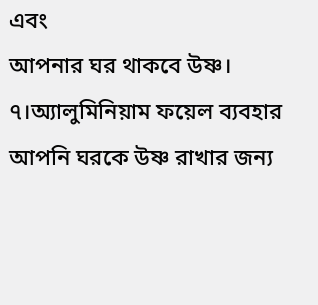এবং
আপনার ঘর থাকবে উষ্ণ।
৭।অ্যালুমিনিয়াম ফয়েল ব্যবহার
আপনি ঘরকে উষ্ণ রাখার জন্য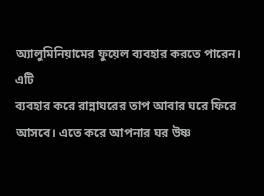অ্যালুমিনিয়ামের ফুয়েল ব্যবহার করতে পারেন। এটি
ব্যবহার করে রান্নাঘরের তাপ আবার ঘরে ফিরে আসবে। এতে করে আপনার ঘর উষ্ণ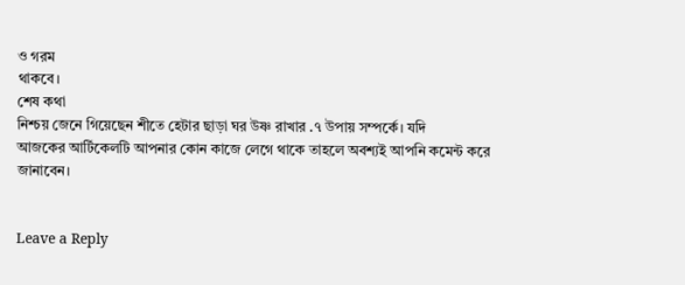ও গরম
থাকবে।
শেষ কথা
নিশ্চয় জেনে গিয়েছেন শীতে হেটার ছাড়া ঘর উষ্ণ রাখার .৭ উপায় সম্পর্কে। যদি
আজকের আর্টিকেলটি আপনার কোন কাজে লেগে থাকে তাহলে অবশ্যই আপনি কমেন্ট করে
জানাবেন।


Leave a Reply